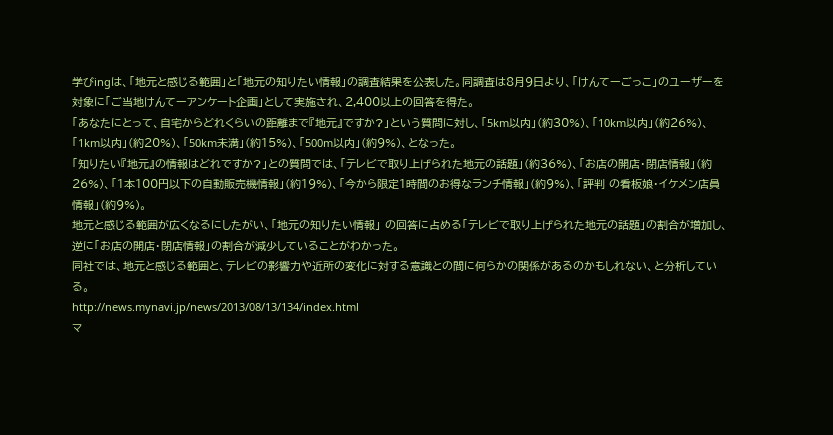学びingは、「地元と感じる範囲」と「地元の知りたい情報」の調査結果を公表した。同調査は8月9日より、「けんてーごっこ」のユーザーを対象に「ご当地けんてーアンケート企画」として実施され、2,400以上の回答を得た。
「あなたにとって、自宅からどれくらいの距離まで『地元』ですか?」という質問に対し、「5km以内」(約30%)、「10km以内」(約26%)、「1km以内」(約20%)、「50km未満」(約15%)、「500m以内」(約9%)、となった。
「知りたい『地元』の情報はどれですか?」との質問では、「テレビで取り上げられた地元の話題」(約36%)、「お店の開店・閉店情報」(約26%)、「1本100円以下の自動販売機情報」(約19%)、「今から限定1時間のお得なランチ情報」(約9%)、「評判 の看板娘・イケメン店員情報」(約9%)。
地元と感じる範囲が広くなるにしたがい、「地元の知りたい情報」 の回答に占める「テレビで取り上げられた地元の話題」の割合が増加し、逆に「お店の開店・閉店情報」の割合が減少していることがわかった。
同社では、地元と感じる範囲と、テレビの影響力や近所の変化に対する意識との間に何らかの関係があるのかもしれない、と分析している。
http://news.mynavi.jp/news/2013/08/13/134/index.html
マ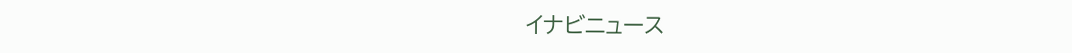イナビニュース